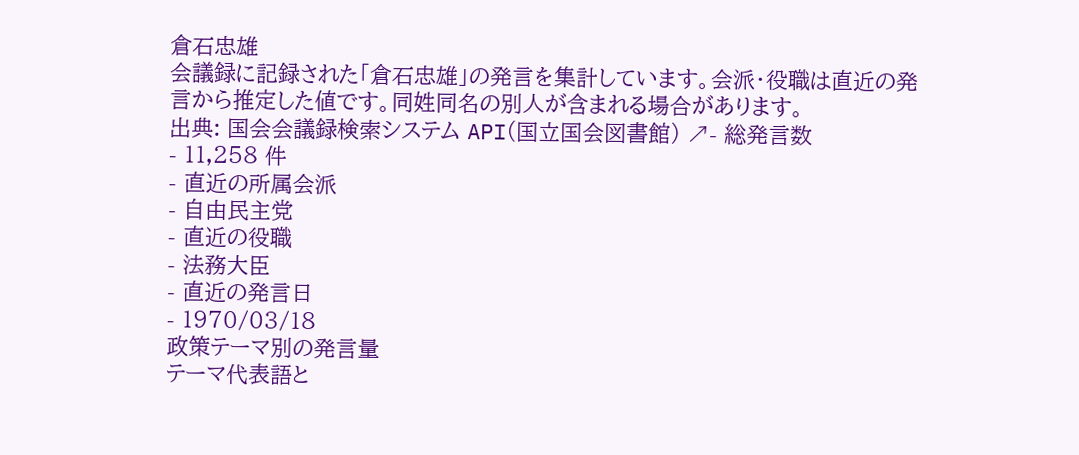倉石忠雄
会議録に記録された「倉石忠雄」の発言を集計しています。会派・役職は直近の発言から推定した値です。同姓同名の別人が含まれる場合があります。
出典: 国会会議録検索システム API(国立国会図書館) ↗- 総発言数
- 11,258 件
- 直近の所属会派
- 自由民主党
- 直近の役職
- 法務大臣
- 直近の発言日
- 1970/03/18
政策テーマ別の発言量
テーマ代表語と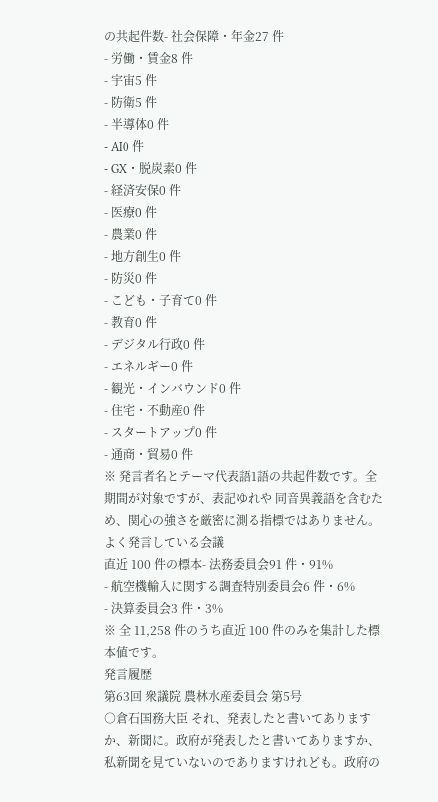の共起件数- 社会保障・年金27 件
- 労働・賃金8 件
- 宇宙5 件
- 防衛5 件
- 半導体0 件
- AI0 件
- GX・脱炭素0 件
- 経済安保0 件
- 医療0 件
- 農業0 件
- 地方創生0 件
- 防災0 件
- こども・子育て0 件
- 教育0 件
- デジタル行政0 件
- エネルギー0 件
- 観光・インバウンド0 件
- 住宅・不動産0 件
- スタートアップ0 件
- 通商・貿易0 件
※ 発言者名とテーマ代表語1語の共起件数です。全期間が対象ですが、表記ゆれや 同音異義語を含むため、関心の強さを厳密に測る指標ではありません。
よく発言している会議
直近 100 件の標本- 法務委員会91 件・91%
- 航空機輸入に関する調査特別委員会6 件・6%
- 決算委員会3 件・3%
※ 全 11,258 件のうち直近 100 件のみを集計した標本値です。
発言履歴
第63回 衆議院 農林水産委員会 第5号
○倉石国務大臣 それ、発表したと書いてありますか、新聞に。政府が発表したと書いてありますか、私新聞を見ていないのでありますけれども。政府の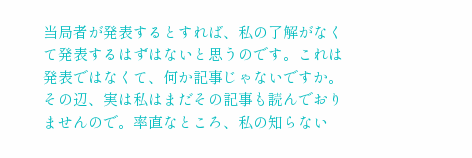当局者が発表するとすれば、私の了解がなくて発表するはずはないと思うのです。これは発表ではなくて、何か記事じゃないですか。その辺、実は私はまだその記事も読んでおりませんので。率直なところ、私の知らない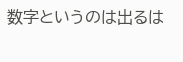数字というのは出るは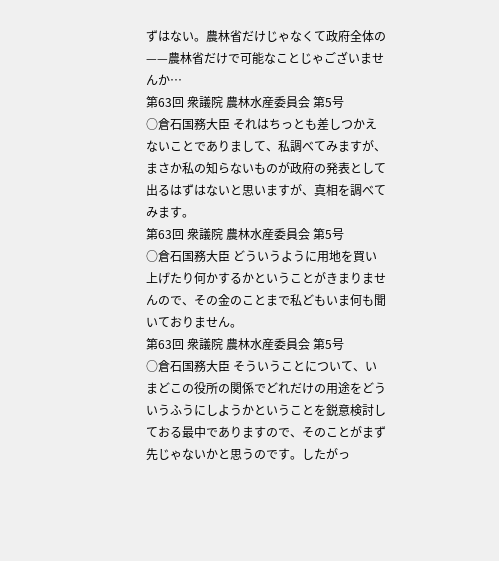ずはない。農林省だけじゃなくて政府全体の——農林省だけで可能なことじゃございませんか…
第63回 衆議院 農林水産委員会 第5号
○倉石国務大臣 それはちっとも差しつかえないことでありまして、私調べてみますが、まさか私の知らないものが政府の発表として出るはずはないと思いますが、真相を調べてみます。
第63回 衆議院 農林水産委員会 第5号
○倉石国務大臣 どういうように用地を買い上げたり何かするかということがきまりませんので、その金のことまで私どもいま何も聞いておりません。
第63回 衆議院 農林水産委員会 第5号
○倉石国務大臣 そういうことについて、いまどこの役所の関係でどれだけの用途をどういうふうにしようかということを鋭意検討しておる最中でありますので、そのことがまず先じゃないかと思うのです。したがっ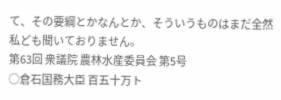て、その要綱とかなんとか、そういうものはまだ全然私ども聞いておりません。
第63回 衆議院 農林水産委員会 第5号
○倉石国務大臣 百五十万ト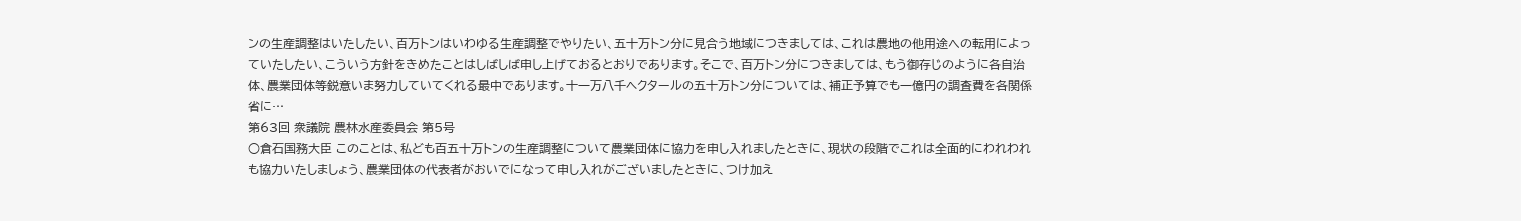ンの生産調整はいたしたい、百万トンはいわゆる生産調整でやりたい、五十万トン分に見合う地域につきましては、これは農地の他用途への転用によっていたしたい、こういう方針をきめたことはしばしば申し上げておるとおりであります。そこで、百万トン分につきましては、もう御存じのように各自治体、農業団体等鋭意いま努力していてくれる最中であります。十一万八千ヘクタールの五十万トン分については、補正予算でも一億円の調査費を各関係省に…
第63回 衆議院 農林水産委員会 第5号
○倉石国務大臣 このことは、私ども百五十万トンの生産調整について農業団体に協力を申し入れましたときに、現状の段階でこれは全面的にわれわれも協力いたしましょう、農業団体の代表者がおいでになって申し入れがございましたときに、つけ加え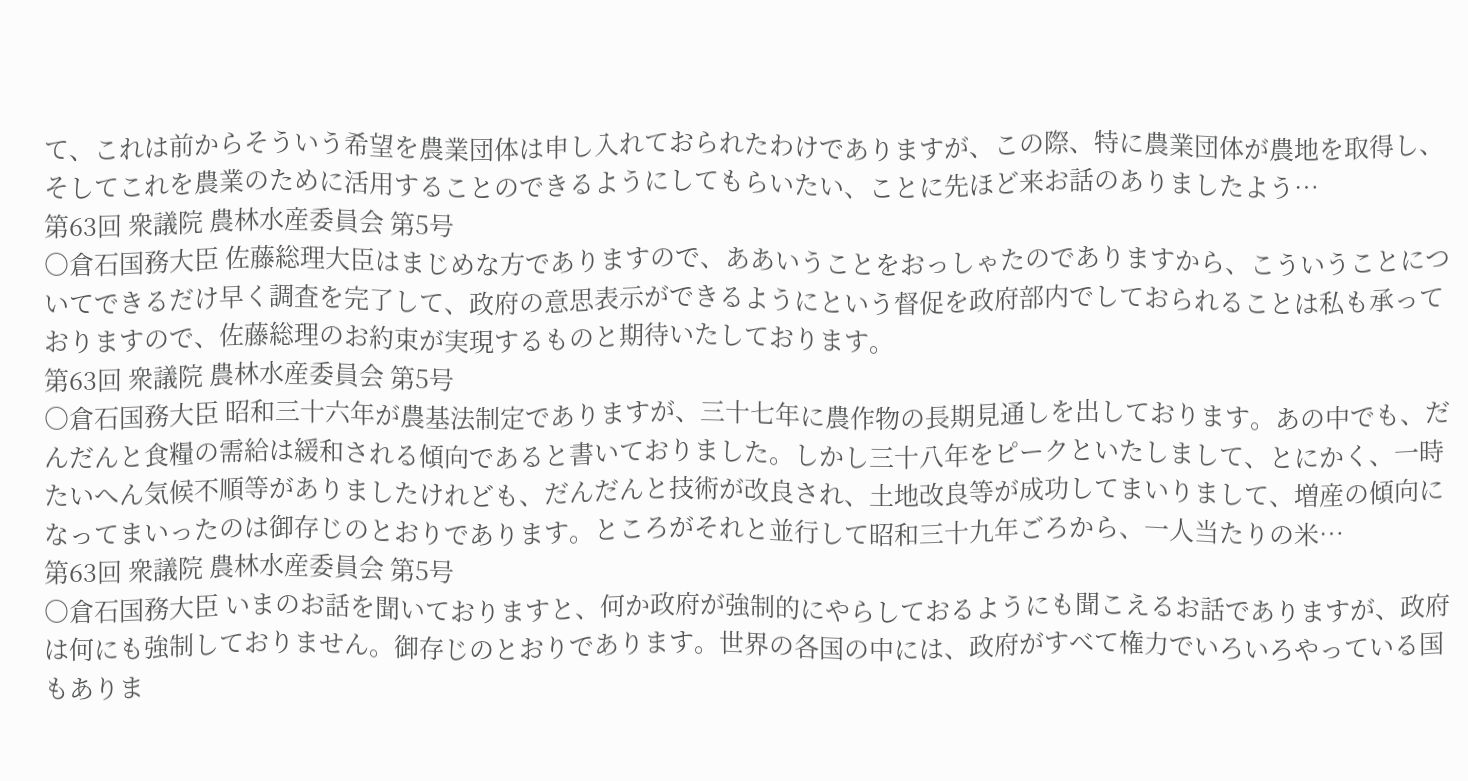て、これは前からそういう希望を農業団体は申し入れておられたわけでありますが、この際、特に農業団体が農地を取得し、そしてこれを農業のために活用することのできるようにしてもらいたい、ことに先ほど来お話のありましたよう…
第63回 衆議院 農林水産委員会 第5号
○倉石国務大臣 佐藤総理大臣はまじめな方でありますので、ああいうことをおっしゃたのでありますから、こういうことについてできるだけ早く調査を完了して、政府の意思表示ができるようにという督促を政府部内でしておられることは私も承っておりますので、佐藤総理のお約束が実現するものと期待いたしております。
第63回 衆議院 農林水産委員会 第5号
○倉石国務大臣 昭和三十六年が農基法制定でありますが、三十七年に農作物の長期見通しを出しております。あの中でも、だんだんと食糧の需給は緩和される傾向であると書いておりました。しかし三十八年をピークといたしまして、とにかく、一時たいへん気候不順等がありましたけれども、だんだんと技術が改良され、土地改良等が成功してまいりまして、増産の傾向になってまいったのは御存じのとおりであります。ところがそれと並行して昭和三十九年ごろから、一人当たりの米…
第63回 衆議院 農林水産委員会 第5号
○倉石国務大臣 いまのお話を聞いておりますと、何か政府が強制的にやらしておるようにも聞こえるお話でありますが、政府は何にも強制しておりません。御存じのとおりであります。世界の各国の中には、政府がすべて権力でいろいろやっている国もありま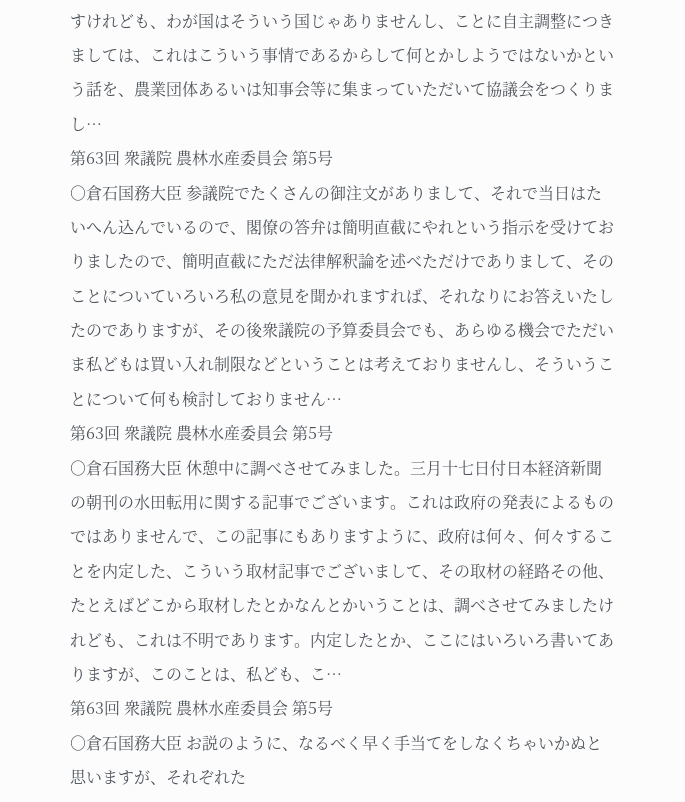すけれども、わが国はそういう国じゃありませんし、ことに自主調整につきましては、これはこういう事情であるからして何とかしようではないかという話を、農業団体あるいは知事会等に集まっていただいて協議会をつくりまし…
第63回 衆議院 農林水産委員会 第5号
○倉石国務大臣 参議院でたくさんの御注文がありまして、それで当日はたいへん込んでいるので、閣僚の答弁は簡明直截にやれという指示を受けておりましたので、簡明直截にただ法律解釈論を述べただけでありまして、そのことについていろいろ私の意見を聞かれますれば、それなりにお答えいたしたのでありますが、その後衆議院の予算委員会でも、あらゆる機会でただいま私どもは買い入れ制限などということは考えておりませんし、そういうことについて何も検討しておりません…
第63回 衆議院 農林水産委員会 第5号
○倉石国務大臣 休憩中に調べさせてみました。三月十七日付日本経済新聞の朝刊の水田転用に関する記事でございます。これは政府の発表によるものではありませんで、この記事にもありますように、政府は何々、何々することを内定した、こういう取材記事でございまして、その取材の経路その他、たとえばどこから取材したとかなんとかいうことは、調べさせてみましたけれども、これは不明であります。内定したとか、ここにはいろいろ書いてありますが、このことは、私ども、こ…
第63回 衆議院 農林水産委員会 第5号
○倉石国務大臣 お説のように、なるべく早く手当てをしなくちゃいかぬと思いますが、それぞれた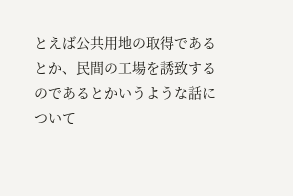とえば公共用地の取得であるとか、民間の工場を誘致するのであるとかいうような話について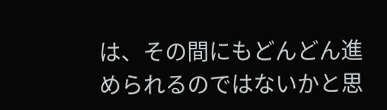は、その間にもどんどん進められるのではないかと思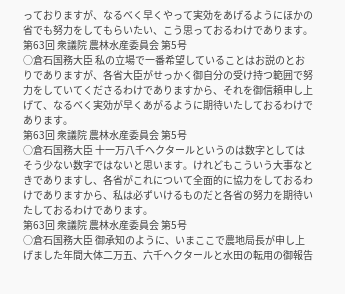っておりますが、なるべく早くやって実効をあげるようにほかの省でも努力をしてもらいたい、こう思っておるわけであります。
第63回 衆議院 農林水産委員会 第5号
○倉石国務大臣 私の立場で一番希望していることはお説のとおりでありますが、各省大臣がせっかく御自分の受け持つ範囲で努力をしていてくださるわけでありますから、それを御信頼申し上げて、なるべく実効が早くあがるように期待いたしておるわけであります。
第63回 衆議院 農林水産委員会 第5号
○倉石国務大臣 十一万八千ヘクタールというのは数字としてはそう少ない数字ではないと思います。けれどもこういう大事なときでありますし、各省がこれについて全面的に協力をしておるわけでありますから、私は必ずいけるものだと各省の努力を期待いたしておるわけであります。
第63回 衆議院 農林水産委員会 第5号
○倉石国務大臣 御承知のように、いまここで農地局長が申し上げました年間大体二万五、六千ヘクタールと水田の転用の御報告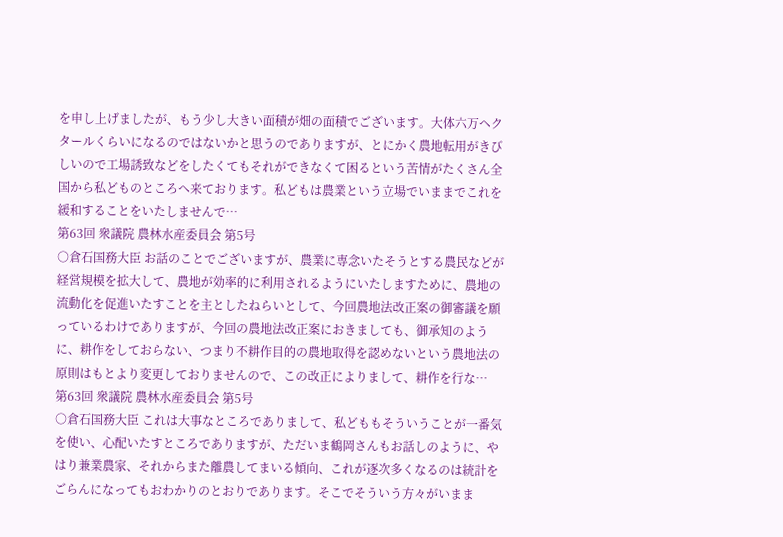を申し上げましたが、もう少し大きい面積が畑の面積でございます。大体六万ヘクタールくらいになるのではないかと思うのでありますが、とにかく農地転用がきびしいので工場誘致などをしたくてもそれができなくて困るという苦情がたくさん全国から私どものところへ来ております。私どもは農業という立場でいままでこれを緩和することをいたしませんで…
第63回 衆議院 農林水産委員会 第5号
○倉石国務大臣 お話のことでございますが、農業に専念いたそうとする農民などが経営規模を拡大して、農地が効率的に利用されるようにいたしますために、農地の流動化を促進いたすことを主としたねらいとして、今回農地法改正案の御審議を願っているわけでありますが、今回の農地法改正案におきましても、御承知のように、耕作をしておらない、つまり不耕作目的の農地取得を認めないという農地法の原則はもとより変更しておりませんので、この改正によりまして、耕作を行な…
第63回 衆議院 農林水産委員会 第5号
○倉石国務大臣 これは大事なところでありまして、私どももそういうことが一番気を使い、心配いたすところでありますが、ただいま鶴岡さんもお話しのように、やはり兼業農家、それからまた離農してまいる傾向、これが逐次多くなるのは統計をごらんになってもおわかりのとおりであります。そこでそういう方々がいまま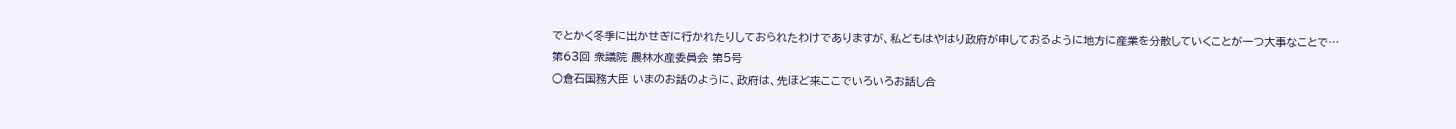でとかく冬季に出かせぎに行かれたりしておられたわけでありますが、私どもはやはり政府が申しておるように地方に産業を分散していくことが一つ大事なことで…
第63回 衆議院 農林水産委員会 第5号
○倉石国務大臣 いまのお話のように、政府は、先ほど来ここでいろいろお話し合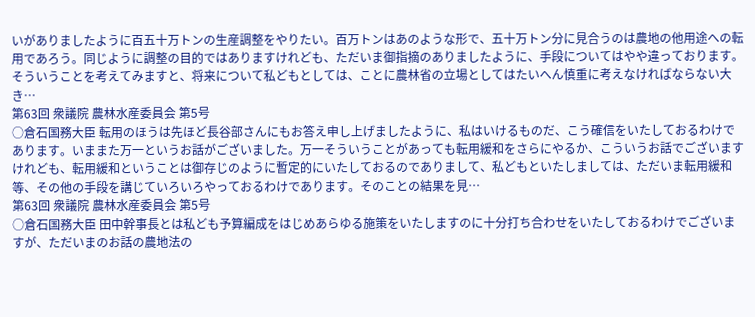いがありましたように百五十万トンの生産調整をやりたい。百万トンはあのような形で、五十万トン分に見合うのは農地の他用途への転用であろう。同じように調整の目的ではありますけれども、ただいま御指摘のありましたように、手段についてはやや違っております。そういうことを考えてみますと、将来について私どもとしては、ことに農林省の立場としてはたいへん慎重に考えなければならない大き…
第63回 衆議院 農林水産委員会 第5号
○倉石国務大臣 転用のほうは先ほど長谷部さんにもお答え申し上げましたように、私はいけるものだ、こう確信をいたしておるわけであります。いままた万一というお話がございました。万一そういうことがあっても転用緩和をさらにやるか、こういうお話でございますけれども、転用緩和ということは御存じのように暫定的にいたしておるのでありまして、私どもといたしましては、ただいま転用緩和等、その他の手段を講じていろいろやっておるわけであります。そのことの結果を見…
第63回 衆議院 農林水産委員会 第5号
○倉石国務大臣 田中幹事長とは私ども予算編成をはじめあらゆる施策をいたしますのに十分打ち合わせをいたしておるわけでございますが、ただいまのお話の農地法の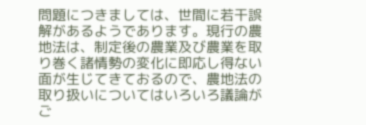問題につきましては、世間に若干誤解があるようであります。現行の農地法は、制定後の農業及び農業を取り巻く諸情勢の変化に即応し得ない面が生じてきておるので、農地法の取り扱いについてはいろいろ議論がご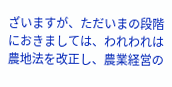ざいますが、ただいまの段階におきましては、われわれは農地法を改正し、農業経営の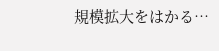規模拡大をはかる…